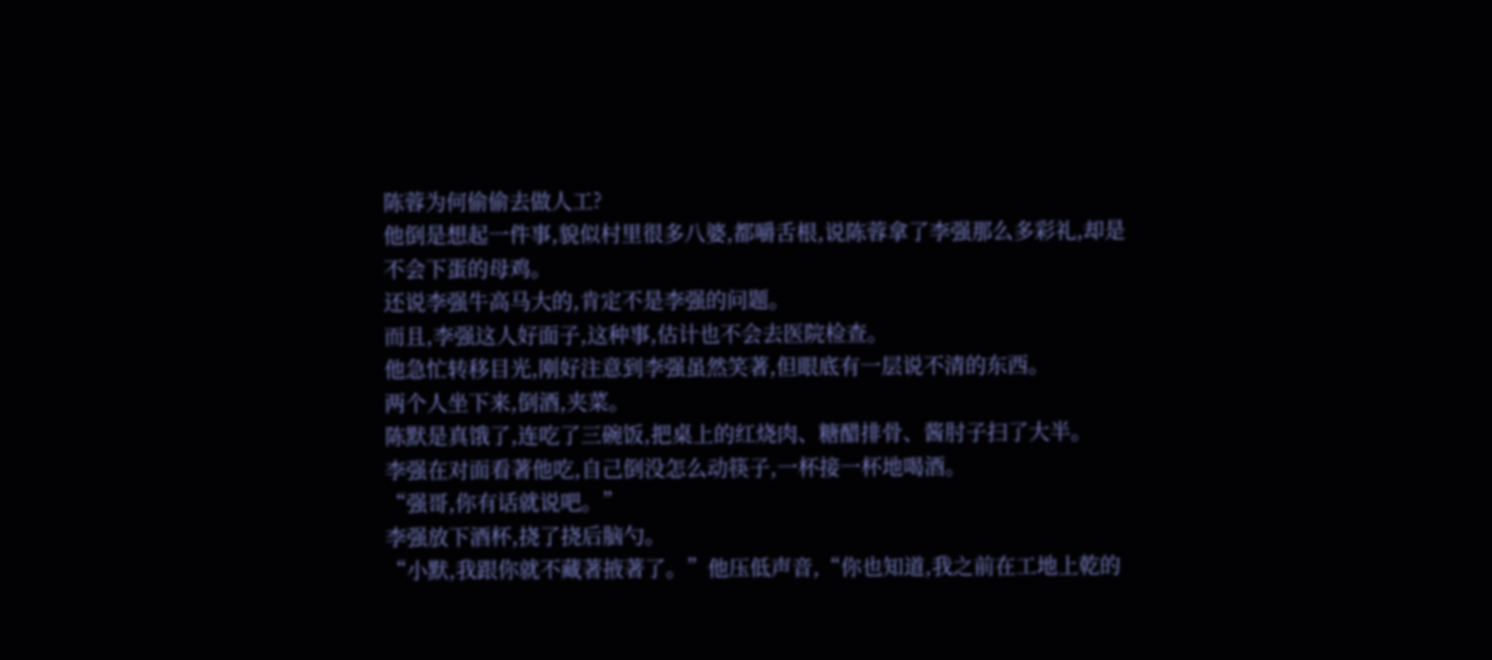陈蓉为何偷偷去做人工?
他倒是想起一件事,貌似村里很多八婆,都嚼舌根,说陈蓉拿了李强那么多彩礼,却是不会下蛋的母鸡。
还说李强牛高马大的,肯定不是李强的问题。
而且,李强这人好面子,这种事,估计也不会去医院检查。
他急忙转移目光,刚好注意到李强虽然笑著,但眼底有一层说不清的东西。
两个人坐下来,倒酒,夹菜。
陈默是真饿了,连吃了三碗饭,把桌上的红烧肉、糖醋排骨、酱肘子扫了大半。
李强在对面看著他吃,自己倒没怎么动筷子,一杯接一杯地喝酒。
“强哥,你有话就说吧。”
李强放下酒杯,挠了挠后脑勺。
“小默,我跟你就不藏著掖著了。”他压低声音,“你也知道,我之前在工地上乾的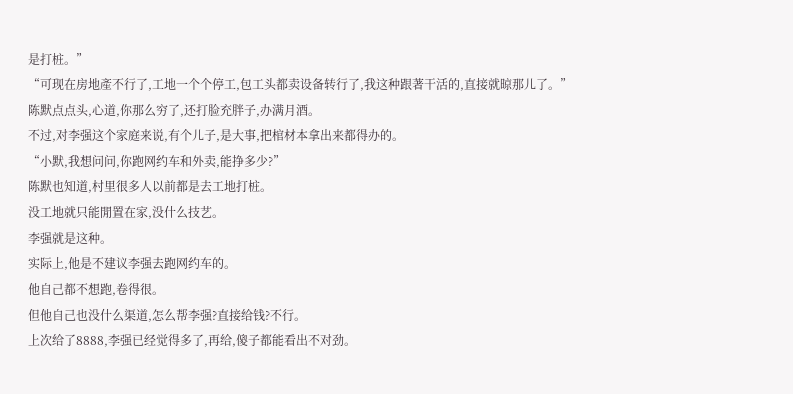是打桩。”
“可现在房地產不行了,工地一个个停工,包工头都卖设备转行了,我这种跟著干活的,直接就晾那儿了。”
陈默点点头,心道,你那么穷了,还打脸充胖子,办满月酒。
不过,对李强这个家庭来说,有个儿子,是大事,把棺材本拿出来都得办的。
“小默,我想问问,你跑网约车和外卖,能挣多少?”
陈默也知道,村里很多人以前都是去工地打桩。
没工地就只能閒置在家,没什么技艺。
李强就是这种。
实际上,他是不建议李强去跑网约车的。
他自己都不想跑,卷得很。
但他自己也没什么渠道,怎么帮李强?直接给钱?不行。
上次给了8888,李强已经觉得多了,再给,傻子都能看出不对劲。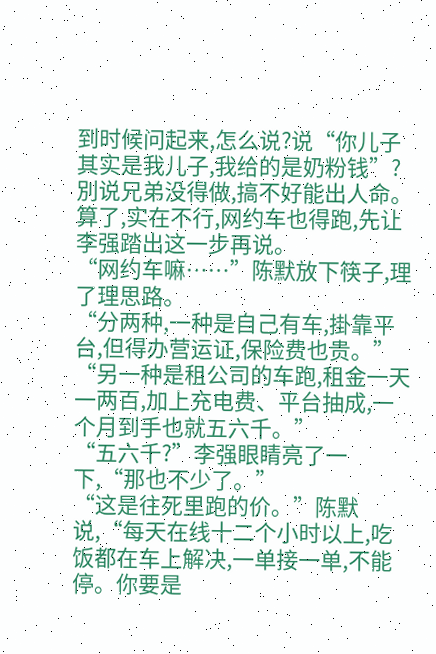到时候问起来,怎么说?说“你儿子其实是我儿子,我给的是奶粉钱”?
別说兄弟没得做,搞不好能出人命。
算了,实在不行,网约车也得跑,先让李强踏出这一步再说。
“网约车嘛……”陈默放下筷子,理了理思路。
“分两种,一种是自己有车,掛靠平台,但得办营运证,保险费也贵。”
“另一种是租公司的车跑,租金一天一两百,加上充电费、平台抽成,一个月到手也就五六千。”
“五六千?”李强眼睛亮了一下,“那也不少了。”
“这是往死里跑的价。”陈默说,“每天在线十二个小时以上,吃饭都在车上解决,一单接一单,不能停。你要是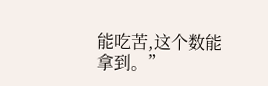能吃苦,这个数能拿到。”